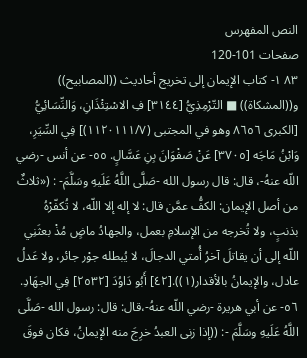النص المفهرس
صفحات 101-120
٨٣ ١- كتاب الإيمان إلى تخريج أحاديث ((المصابيح)) و((المشكاة)) ■ التّرْمِذِيُّ [٣١٤٤] فِ الاسْتِئْذَانِ، وَالنِّسَائِيُّ [الكبرى ٨٦٥٦ وهو في المجتبى (١١٢٠١١١/٧)] فِي السِّيَرِ، وَابْنُ مَاجَه [٣٧٠٥] عَنْ صَفْوَانَ بِنِ عَسَّالٍ. ٥٥- عن أنس -رضي اللّه عنهُ-، قال: قال رسول الله -صَلَّى اللَّهُ عَلَيهِ وسَلَّمَ- : («ثلاثٌ من أصل الإيمان: الكفُّ عمَّن قال: لا إله إلا اللّه، لا تُكفّرْهُ بذنبٍ، ولا تُخرجه من الإسلامِ بعمل، والجهادُ ماضٍ مُذْ بعثَنِي اللّه إلى أن يقاتلَ آخرُ أُمتي الدجالَ، لا يُبطله جوْر جائر، ولا عَدلُ عادل، والإيمانُ بالأقدار(١)).[٤٢] أَبُو دَاوُدَ [٢٥٣٢] فِي الجهَادِ. ٥٦- عن أبي هريرة -رضي اللّه عنهُ-،قال: قال: رسول الله -صَلَّى اللَّهُ عَلَيهِ وسَلَّمَ -: ((إذا زنى العبدُ خرِجَ منه الإيمانُ، فكان فوقَ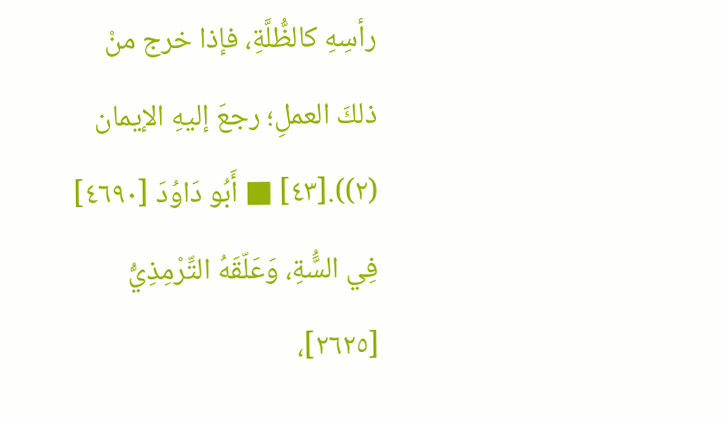رأسِهِ كالظُّلَّةِ، فإذا خرج منْ ذلكَ العملِ؛ رجعَ إليهِ الإيمان (٢)).[٤٣] ■ أَبُو دَاوُدَ [٤٦٩٠] فِي السَُّةِ، وَعَلّقَهُ التِّرْمِذِيُّ [٢٦٢٥]،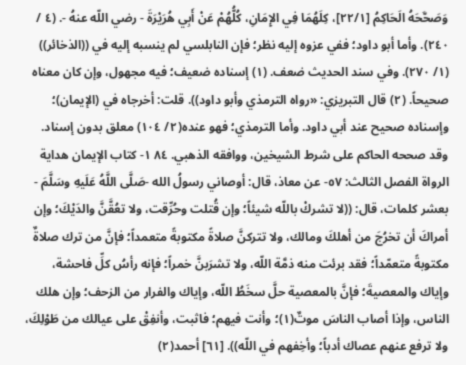وَصَحَّحَهُ الَحَاكِمُ [٢٢/١]، كِلَهُمَا فِي الإِمَانِ، كُلُّهُمْ عَنْ أَبِي هُرَيْرَةَ - رضي اللّه عنهُ -. (٤ / ٢٤٠). وأما أبو داود؛ ففي عزوه إليه نظر؛ فإن النابلسي لم ينسبه إليه في ((الذخائر)) (١/ ٢٧٠). وفي سند الحدیث ضعف. (١) إسناده ضعيف؛ فیه مجهول، وإن كان معناه صحيحاً. (٢) قال التبريزي: «رواه الترمذي وأبو داود)). قلت: أخرجاه في (الإيمان)؛ وإسناده صحيح عند أبي داود. وأما الترمذي؛ فهو عنده(٢/ ١٠٤) معلق بدون إسناد. وقد صححه الحاكم على شرط الشيخين، ووافقه الذهبي. ٨٤ ١- كتاب الإيمان هداية الرواة الفصل الثالث: ٥٧- عن معاذ، قال: أوصاني رسولُ الله -صَلَّى اللَّهُ عَلَيهِ وسَلَّمَ - بعشر كلمات، قال: ((لا تشركْ باللّه شيئاً؛ وإن قُتلت وحُرِّقت، ولا تعُقَّنَّ والدَيْكَ؛ وإن أمراكَ أن تخرُجَ من أهلكَ ومالك، ولا تتركنَّ صلاةً مكتوبةً متعمداً؛ فإنَّ من ترك صلاةٌ مكتوبةً متعمّداً؛ فقد برئت منه ذمَّة اللّه، ولا تشرَبنَّ خمراً؛ فإنه رأسُ كلِّ فاحشة، وإياك والمعصيةَ؛ فإنَّ بالمعصية حلَّ سخَطُ اللّه، وإياك والفرار من الزحف؛ وإن هلك الناس، وإذا أصاب الناسَ موتٌ(١)؛ وأنت فيهم؛ فاثبت، وأنفِقْ على عيالك من طَوْلِكَ، ولا ترفع عنهم عصاك أدباً؛ وأخِفهم في اللّه)). [٦١] أحمد(٢)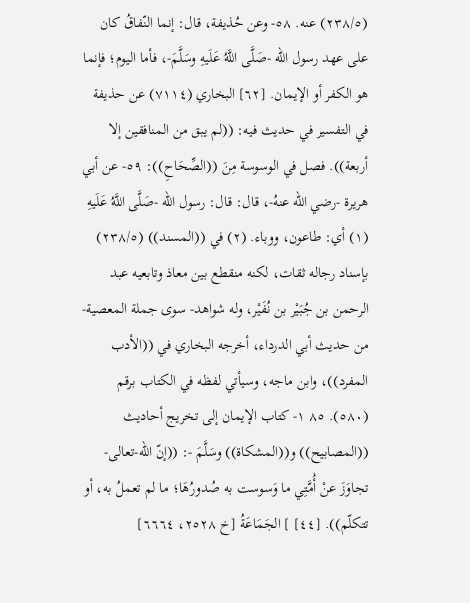(٢٣٨/٥) عنه. ٥٨- وعن حُذيفة، قال: إنما النّفاقُ كان على عهد رسول الله -صَلَّى اللَّهُ عَلَيهِ وسَلَّمَ-، فأما اليوم؛ فإنما هو الكفر أو الإيمان. [٦٢] البخاري (٧١١٤) عن حذيفة في التفسير في حديث فيه: ((لم يبق من المنافقين إلا أربعة)). فصل في الوسوسة مِنَ ((الصِّحَاحِ)): ٥٩- عن أبي هريرة -رضي الله عنهُ-، قال: قال: رسول الله -صَلَّى اللَّهُ عَلَيهِ (١) أي: طاعون، ووباء. (٢) في ((المسند)) (٢٣٨/٥) بإسناد رجاله ثقات، لكنه منقطع بين معاذ وتابعيه عبد الرحمن بن جُبَيْر بن نُفَيْر، وله شواهد- سوى جملة المعصية- من حديث أبي الدرداء، أخرجه البخاري في ((الأدب المفرد))، وابن ماجه، وسيأتي لفظه في الكتاب برقم (٥٨٠). ٨٥ ١- کتاب الإيمان إلى تخريج أحاديث ((المصابيح)) و((المشكاة)) وسَلَّمَ -: ((إنّ اللّه-تعالى- تجاوَزَ عنْ أُمَّتِي ما وَسوست به صُدورُهَا؛ ما لم تعملُ به، أو تتكلّم)). [٤٤] ] الجَمَاعَةُ [خ ٢٥٢٨، ٦٦٦٤]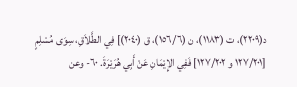د(٢٢٠٩)، ت (١١٨٣)، ن (١٥٦/٦)، ق (٢٠٤٠)] فِي الطَّلاَقِ، سِوَى مُسْلِمٍ [١٢٧/٢٠١ و ١٢٧/٢٠٢] فَفِي الإِيْمَانِ عَنْ أَبِي هُرَيْرَةَ. ٦٠- وعن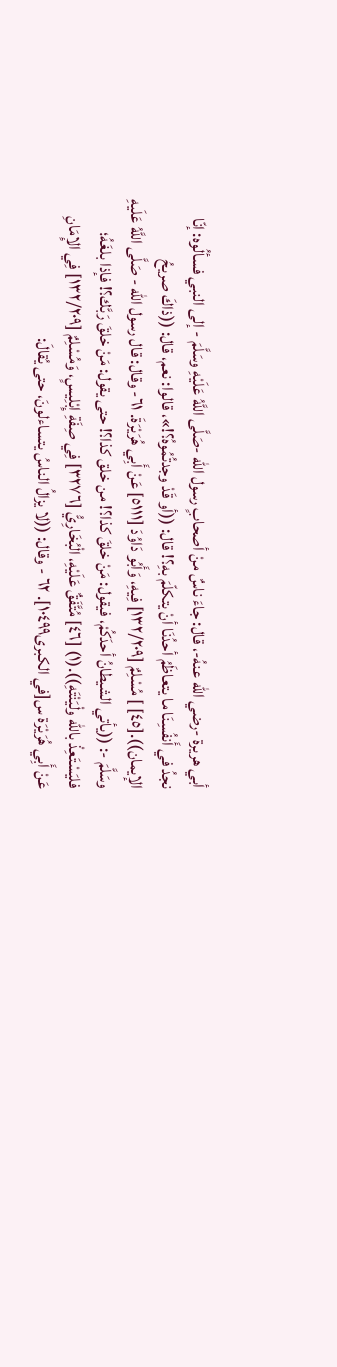أبي هريرة -رضي اللّه عنهُ-، قال: جاءَ ناسٌ منْ أصحابٍ رسول الله -صَلَّى اللَّهُ عَلَيْهِ وسَلَّمَ - إلى النبي فسألُوه: إنّا نجدُ في أَنفُسِنَا ما يتعاظَمُ أحدُنَا أنْ يتكلّمَ بهِ؟! قال: ((أو قَدْ وجدتُمُوهُ؟!»، قالوا: نعم، قال: ((ذاكَ صريحُ الإيمان)).[٤٥] ] مُسْلِمٌ [١٣٢/٢٠٩] فِيهِ، وَأَبُو دَاوُدَ [٥١١١] عَنْ أَبِي هُرَيْرَةَ. ٦١- وقال: قال رسول الله - صَلَّى اللَّهُ عَلَيهِ وسَلَّمَ -: ((يأتي الشيطانُ أحدَكُمْ، فيقول: مَنْ خلقَ كذا؟! من خلق كذا؟! حتى يقول: مَنْ خلقَ رَبَّك؟! فإذا بلغَهُ؛ فليَسْتَعِذْ باللّه ولْيَنْتَهِ)).(١) [٤٦] مُتَّفَقٌ عَلَيْهِ، الْبُخَارِيُّ [٣٢٧٦] فِي صِفَةِ إِبْلِيسٍ، وَمُسْلِمٌ [١٣٢/٢٠٩] فِي الإِمَانِ عَنْ أَبِي هُرَيْرَة س[في الکبری١٠٤٩٩]. ٦٢ - وقال: ((لا يزالُ الناسُ يتساءلونَ، حتى يُقالَ: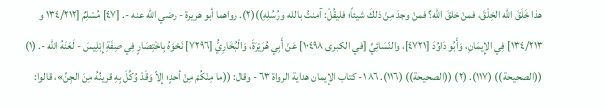هذا خَلَقَ اللّه الخِلْقَ، فمنْ خلقَ اللّه؟ فمنْ وجدَ مِنْ ذلكَ شيئاً؛ فليقُلْ: آمنتُ بالله ورُسُلِهِ))(٢). رواهما أبو هريرة - رضي الله عنه -. [٤٧] مُسْلِمٌ [١٣٤/٢١٢ و ١٣٤/٢١٣] فِي الإِيمَانِ، وَأَبُو دَاوُدَ [٤٧٢١]، والنّسَائِيِّ [في الكبرى ١٠٤٩٨] عَنْ أَبِي هُرَيْرَةَ، وَالْبُخَارِيُّ [٧٢٩٦] نَحْوَهُ بِاخْتِصَارٍ فِي صِفَةِ إِبْلِيسَ - لَعَنَهُ الله -. (١) ((الصحيحة)) (١١٧). (٢) ((الصحيحة)) (١١٦). ٨٦ ١- كتاب الإيمان هداية الرواة ٦٣ - وقال: ((ما مِنْكُمْ مِنْ أحدٍ؛ إلاّ وَقَدْ وُكِّلَ بِهِ قرينُهُ مِنَ الجِنِّ»، قالوا: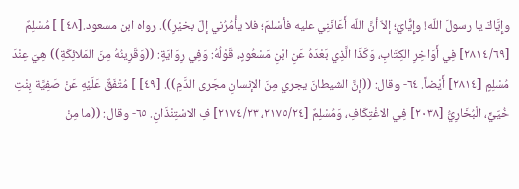وإِيَّاكَ يا رسولَ اللّه! وإِيًّايَ؛ إلاّ أنَّ اللّه أَعَانَنِي عليه فأسْلمَ؛ فلا يأْمُرُني إلّ بخيْرِ)). رواه ابن مسعود.[٤٨] ] مُسْلِمٌ [٢٨١٤/٦٩] فِي أَوَاخِرِ الكِتَابِ، وَكَذَا الَّذِي بَعْدَهُ عَنِ ابْنِ مَسْعُودٍ، قَوْلُهُ: وَفِي رِوَايَةٍ: ((وَقَرِينُهُ مِنَ المَلائِكَةِ)) هِيَ عِنْدَ مُسْلِمٍ [٢٨١٤] أَيْضاً. ٦٤- وقال: ((إنَّ الشيطانَ يجري مِنَ الإنسانِ مجَرى الدَّمِ)). [٤٩] ] مُتْفَقٌ عَلَيْهِ عَنْ صَفِيَّة بِنْتِ خُيّيٍّ، الْبُخَارِيُّ [٢٠٣٨] فِي الاغْتِكَافِ، وَمُسْلِمٌ [٢١٧٥/٢٤، ٢١٧٤/٢٣] فِ الاسْتِنْذَانِ. ٦٥- وقال: ((ما مِنْ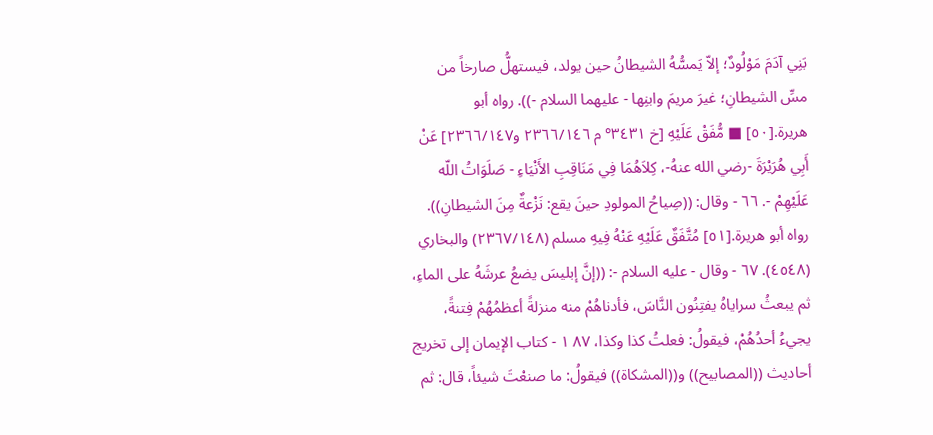بَنِي آدَمَ مَوْلُودٌ؛ إلاّ يَمسُّهُ الشيطانُ حين يولد، فيستهلُّ صارخاً من مسِّ الشيطانِ؛ غيرَ مريمَ وابنِها - عليهما السلام -)). رواه أبو هريرة.[٥٠] ■ مُّفَقْ عَلَيْهِ [خ ٣٤٣١° م ٢٣٦٦/١٤٦ و٢٣٦٦/١٤٧] عَنْ أَبِي هُرَيْرَةَ -رضي الله عنهُ-، كِلاَهُمَا فِي مَنَاقِبِ الأَنْيَاءِ - صَلَوَاتُ اللّه عَلَيْهِمْ -. ٦٦ - وقال: ((صِياحُ المولودِ حينَ يقع: نَزْعةٌ مِنَ الشيطانِ)). رواه أبو هريرة.[٥١] مُتَّفَقٌ عَلَيْهِ عَنْهُ فِيهِ مسلم (٢٣٦٧/١٤٨) والبخاري (٤٥٤٨). ٦٧ - وقال - عليه السلام -: ((إنَّ إبليسَ يضعُ عرشَهُ على الماءِ، ثم يبعثُ سراياهُ يفتِنُون النَّاسَ، فأدناهُمْ منه منزلةً أعظمُهُمْ فِتنةً، يجيءُ أحدُهُمْ، فيقولُ: فعلتُ كذا وكذا، ٨٧ ١ - كتاب الإيمان إلى تخريج أحاديث ((المصابيح)) و((المشكاة)) فيقولُ: ما صنعْتَ شيئاً، قال: ثم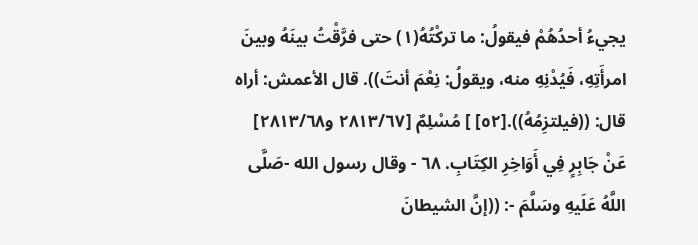يجيءُ أحدُهُمْ فيقولُ: ما تركْتُهُ(١) حتى فرَّقْتُ بينَهُ وبينَ امرأَتِهِ، فَيُدْنِهِ منه، ويقولُ: نِعْمَ أنتَ)). قال الأعمش: أراه قال: ((فيلتزِمُهُ)).[٥٢] ] مُسْلِمٌ [٢٨١٣/٦٧ و٢٨١٣/٦٨] عَنْ جَابِرٍ فِي أَوَاخِرِ الكِتَابِ. ٦٨ - وقال رسول الله -صَلَّى اللَّهُ عَلَيهِ وسَلَّمَ -: ((إنَّ الشيطانَ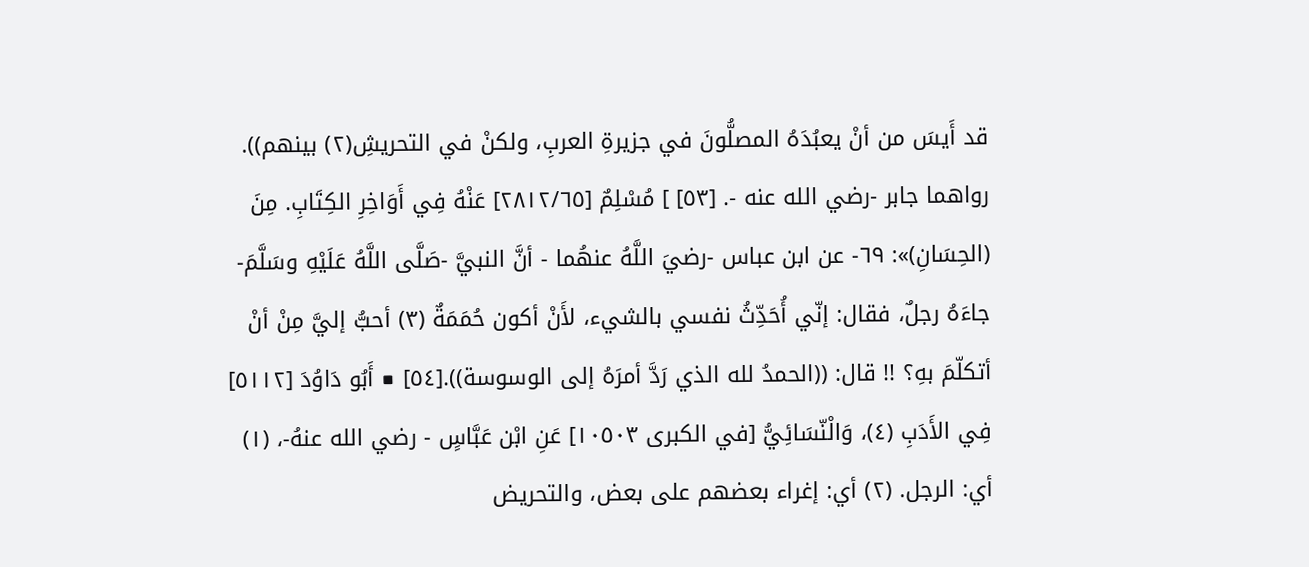قد أَيسَ من أنْ يعبُدَهُ المصلُّونَ في جزيرةِ العربِ، ولكنْ في التحريشِ(٢) بينهم)). رواهما جابر -رضي الله عنه -. [٥٣] ] مُسْلِمٌ [٢٨١٢/٦٥] عَنْهُ فِي أَوَاخِرِ الكِتَابِ. مِنَ (الحِسَانِ)»: ٦٩- عن ابن عباس -رضيَ اللَّهُ عنهُما - أنَّ النبيَّ -صَلَّى اللَّهُ عَلَيْهِ وسَلَّمَ- جاءَهُ رجلٌ، فقال: إنّي أُحَدِّثُ نفسي بالشيء، لأَنْ أكون حُمَمَةٌ (٣) أحبُّ إليَّ مِنْ أنْ أتكلّمَ بهِ؟ !! قال: ((الحمدُ لله الذي رَدَّ أمرَهُ إلى الوسوسة)).[٥٤] ■ أَبُو دَاوُدَ [٥١١٢] فِي الأَدَبِ (٤)، وَالْنّسَائِيُّ [في الكبرى ١٠٥٠٣] عَنِ ابْن عَبَّاسٍ - رضي الله عنهُ-، (١) أي: الرجل. (٢) أي: إغراء بعضهم على بعض، والتحريض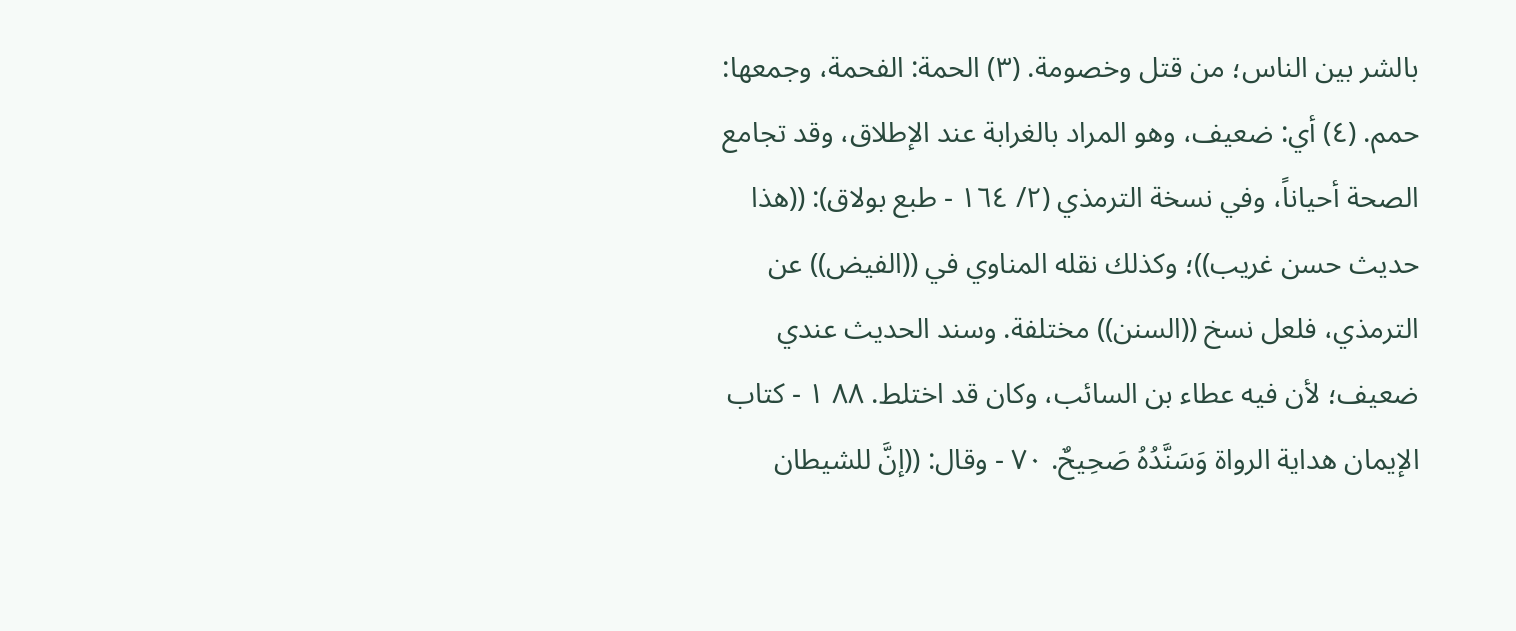بالشر بين الناس؛ من قتل وخصومة. (٣) الحمة: الفحمة، وجمعها: حمم. (٤) أي: ضعيف، وهو المراد بالغرابة عند الإطلاق، وقد تجامع الصحة أحياناً، وفي نسخة الترمذي (٢/ ١٦٤ - طبع بولاق): ((هذا حديث حسن غريب))؛ وكذلك نقله المناوي في ((الفيض)) عن الترمذي، فلعل نسخ ((السنن)) مختلفة. وسند الحديث عندي ضعيف؛ لأن فيه عطاء بن السائب، وكان قد اختلط. ٨٨ ١ - كتاب الإيمان هداية الرواة وَسَنَّدُهُ صَحِيحٌ. ٧٠ - وقال: ((إنَّ للشيطان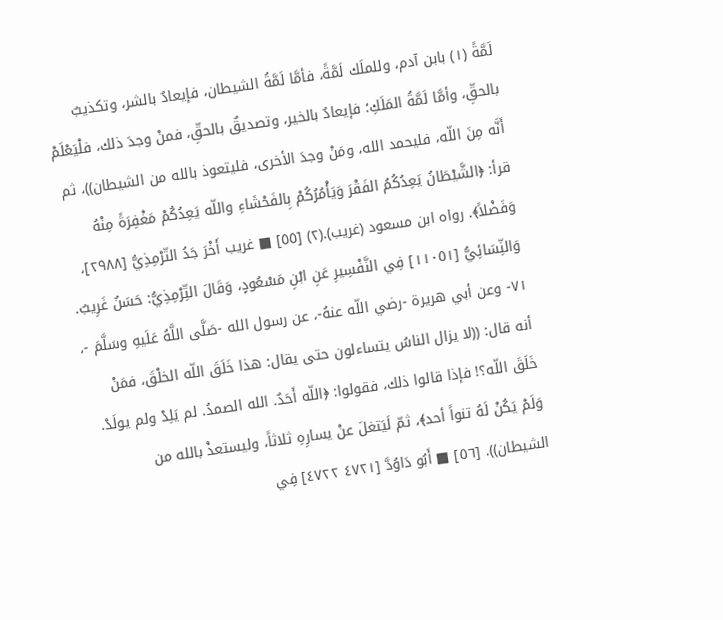لَمَّةً (١) بابن آدم، وللملَك لَمَّةً، فأمَّا لَمَّةُ الشيطان، فإيعادٌ بالشر، وتكذيبٌ بالحقِّ، وأمَّا لَمَّةُ المَلَكِ؛ فإيعادٌ بالخير، وتصديقٌ بالحقِّ، فمنْ وجدَ ذلك، فلْيَعْلَمْ أَنَّه مِنَ اللّه، فليحمد الله، ومَنْ وجدَ الأخرى، فليتعوذ بالله من الشيطان))، ثم قرأ: ﴿الشَّيْطَانُ يَعِدُكُمُ الفَقْرَ وَيَأْمُرُكُمْ بِالفَحْشَاءِ واللّه يَعِدُكُمْ مَغْفِرَةً مِنْهُ وَفَضْلاً﴾. رواه ابن مسعود (غريب).(٢) [٥٥] ■ غريب أَخْرَ جَدُ التّرْمِذِيُّ [٢٩٨٨]، وَالنِّسَائِيُّ [١١٠٥١] فِي النَّفْسِيرِ عَنِ ابْنِ مَسْعُودٍ، وَقَالَ التِّرْمِذِيُّ: حَسَنٌ غَرِيبٌ. ٧١- وعن أبي هريرة -رضي اللّه عنهُ-، عن رسول الله -صَلَّى اللَّهُ عَلَيهِ وسَلَّمَ -، أنه قال: ((لا يزال الناسُ يتساءلون حتى يقال: هذا خَلَقَ اللّه الخلْقَ، فمَنْ خَلَقَ اللّه؟! فإذا قالوا ذلك، فقولوا: ﴿اللّه أَحَدٌ. الله الصمدُ. لم يَلِدْ ولم يولَدْ. وَلَمْ يَكُنْ لَهُ تنواً أحد﴾، ثمّ لَيَتغلَ عنْ يسارِهِ ثلاثاً، وليستعذْ بالله من الشيطان)). [٥٦] ■ أَبُو دَاوُدَّ [٤٧٢١ ٤٧٢٢] فِي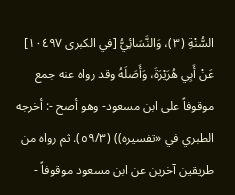السُّنْةِ (٣)، وَالنَّسَائِيُّ [في الكبرى ١٠٤٩٧] عَنْ أَبِي هُرَيْرَةَ، وَأَصَلَهُ وقد رواه عنه جمع موقوفاً على ابن مسعود- وهو أصح -: أخرجه الطبري في «تفسيره)) (٥٩/٣). ثم رواه من طريقين آخرين عن ابن مسعود موقوفاً -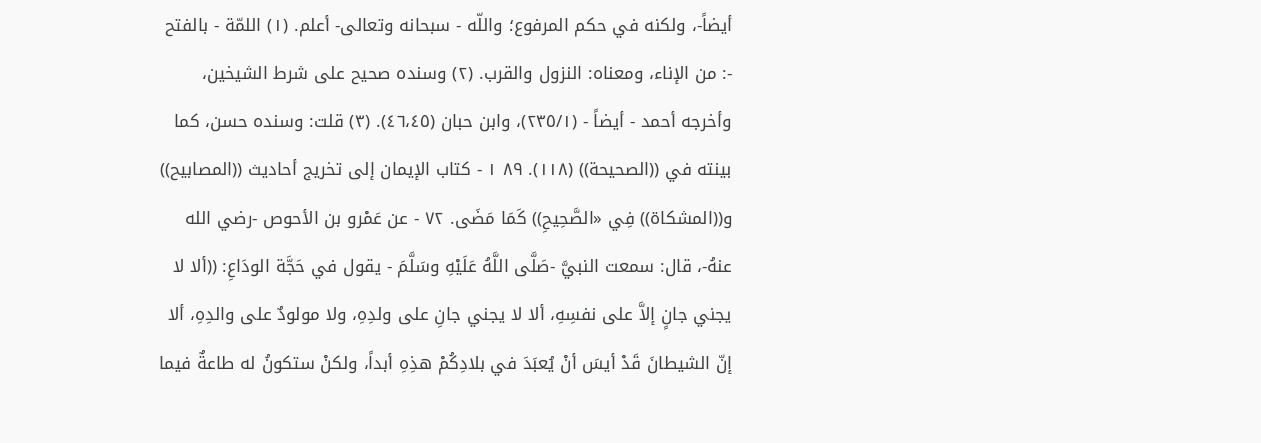أيضاً-، ولكنه في حكم المرفوع؛ واللّه - سبحانه وتعالى- أعلم. (١) اللمّة - بالفتح -: من الإناء، ومعناه: النزول والقرب. (٢) وسنده صحيح على شرط الشيخين، وأخرجه أحمد - أيضاً - (٢٣٥/١)، وابن حبان (٤٦،٤٥). (٣) قلت: وسنده حسن، كما بينته في ((الصحيحة)) (١١٨). ٨٩ ١ - كتاب الإيمان إلى تخريج أحاديث ((المصابيح)) و((المشكاة)) فِي «الصَّحِيحِ)) كَمَا مَضَی. ٧٢ - عن عَمْرو بن الأحوص -رضي الله عنهُ-، قال: سمعت النبيَّ -صَلَّى اللَّهُ عَلَيْهِ وسَلَّمَ - يقول في حَجَّة الودَاعِ: ((ألا لا يجني جانٍ إلاَّ على نفسِهِ، ألا لا يجني جانِ على ولدِهِ، ولا مولودٌ على والدِهِ، ألا إنّ الشيطانَ قَدْ أيسَ أنْ يُعبَدَ في بلادِكُمْ هذِهِ أبداً، ولكنْ ستكونُ له طاعةٌ فيما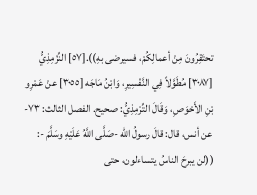تحتَقِرُونَ مِنْ أعمالِكُمْ، فسيرضى بهِ)).[٥٧] النِّزْمِذِيُّ [٣٠٨٧] مُطَوَّلاً فِي النَّفْسِيرِ، وَابْنُ مَاجَه [٣٠٥٥] عنْ عَمْرِو بْنِ الأَحْوَصِ، وَقَالَ التِّرْمِذِيُّ: صحیح. الفصل الثالث: ٧٣- عن أنس، قال: قالَ رسولُ الله -صَلَّى اللَّهُ عَلَيْهِ وسَلَّمَ -: ((لن يبرحَ الناسُ يتساءلون، حتى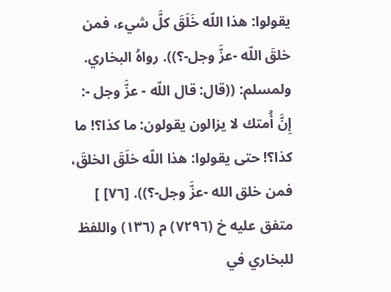يقولوا: هذا اللّه خَلَقَ كلَّ شيء، فمن خلقَ اللّه -عزَّ وجل-؟)). رواهُ البخاري. ولمسلم: ((قال: قال اللّه - عزَّ وجل -: إِنَّ أُمتك لا يزالون يقولون: ما كذا؟! ما كذا؟! حتى يقولوا: هذا اللّه خلَقَ الخلقَ، فمن خلق الله -عزَّ وجل-؟)). [٧٦] ] متفق عليه خ (٧٢٩٦) م (١٣٦) واللفظ للبخاري في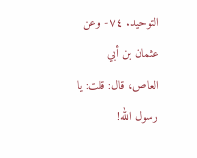التوحيد. ٧٤- وعن عثمان بن أبي العاص، قال: قلت: يا رسول الله!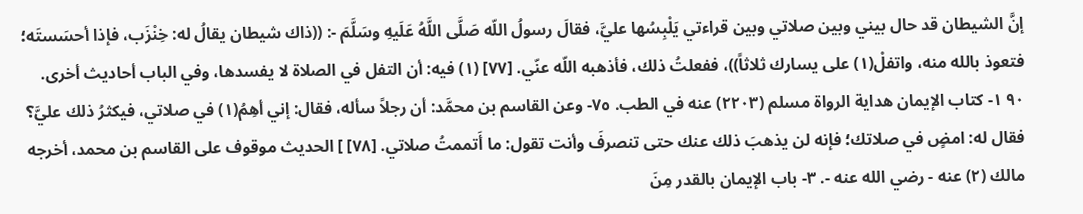إنَّ الشيطان قد حال بيني وبين صلاتي وبين قراءتي يَلْبِسُها عليَّ، فقالَ رسولُ اللّه صَلَّى اللَّهُ عَلَيهِ وسَلَّمَ -: ((ذاك شيطان يقالُ له: خِنْزَب، فإذا أحسَستَه؛ فتعوذ بالله منه، واتفلْ(١) على يسارك ثلاثاً))، ففعلتُ ذلك، فأذهبه اللّه عنّي. [٧٧] (١) فيه: أن التفل في الصلاة لا يفسدها، وفي الباب أحاديث أخرى. ٩٠ ١- کتاب الإيمان هداية الرواة مسلم (٢٢٠٣) عنه في الطب. ٧٥- وعن القاسم بن محمَّد: أن رجلاً سأله، فقال: إني أهِمُ(١) في صلاتي، فیکثرُ ذلك عليَّ؟ فقال له: امضٍ في صلاتك؛ فإنه لن يذهبَ ذلك عنك حتى تنصرفَ وأنت تقول: ما أَتممتُ صلاتي. [٧٨] ] الحديث موقوف على القاسم بن محمد، أخرجه مالك (٢) عنه - رضي الله عنه -. ٣- باب الإيمان بالقدر مِنَ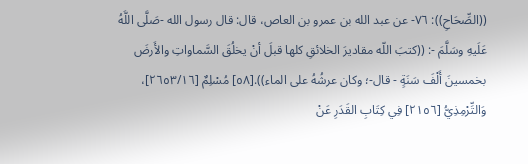((الصِّحَاحِ)): ٧٦- عن عبد الله بن عمرو بن العاص، قال: قال رسول الله -صَلَّى اللَّهُ عَلَیهِ وسَلَّمَ -: ((كتبَ اللّه مقاديرَ الخلائقِ كلها قبلَ أنْ يخلُقَ السَّماواتِ والأَرضَ بخمسينَ أَلْفَ سَنَةٍ - قال-؛ وكان عرشُهُ على الماء)).[٥٨] مُسْلِمٌ [٢٦٥٣/١٦]، وَالتِّرْمِذِيُّ [٢١٥٦] فِي كِتَابِ القَدَرِ عَنْ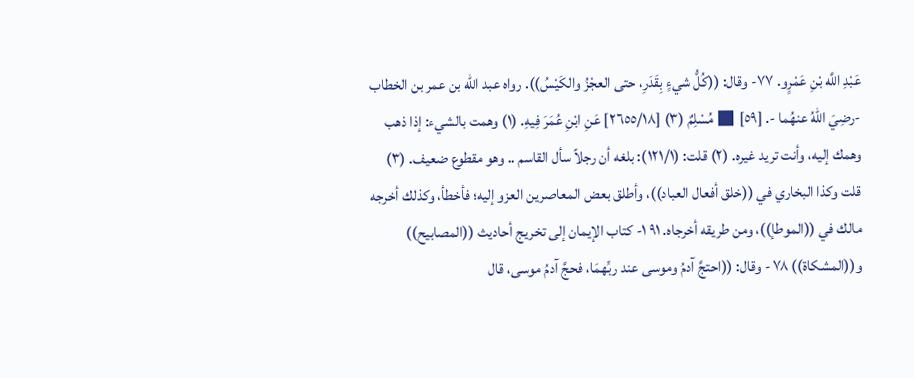عَبْدِ اللَّه بْنِ عَمْرٍو. ٧٧- وقال: ((كُلُّ شيءٍ بِقَدَرِ، حتى العجْزُ والكَيْسُ)). رواه عبد الله بن عمر بن الخطاب -رضِيَ اللهُ عنهُما -. [٥٩] ■ مُسْلِمٌ (٣) [٢٦٥٥/١٨] عَنِ ابْنِ عُمَرَ فِيهِ. (١) وهمت بالشيء: إذا ذهب وهمك إليه، وأنت تريد غيره. (٢) قلت: (١٢١/١): بلغه أن رجلاً سأل القاسم .. وهو مقطوع ضعيف. (٣) قلت وكذا البخاري في ((خلق أفعال العباد))، وأطلق بعض المعاصرين العزو إليه؛ فأخطأ، وكذلك أخرجه مالك في ((الموطإ))، ومن طريقه أخرجاه. ٩١ ١- کتاب الإيمان إلى تخريج أحاديث ((المصابيح)) و((المشكاة)) ٧٨ - وقال: ((احتجَّ آدمُ وموسى عند ربِّهمَا، فحجَّ آدمُ موسى، قال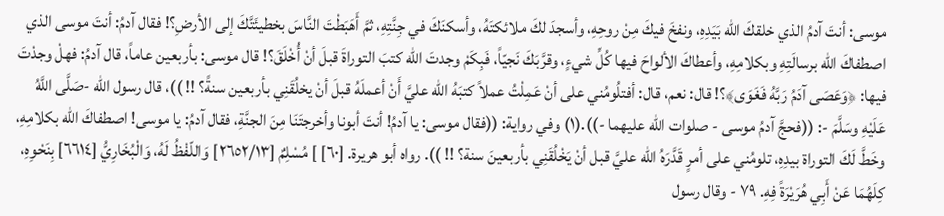موسى: أنتَ آدمُ الذي خلقكَ اللّه بَيَدِهِ، ونفخَ فيكَ مِنْ روحِهِ، وأسجدَ لكَ ملائكتَهُ، وأسكنَكَ في جِنَّتِهِ، ثمَّ أَهَبَطْتَ النَّاسَ بخطيئَتَّكَ إلى الأرضِ؟! فقال آدمُ: أنتَ موسى الذي اصطفاكَ اللّه برسالَتِهِ وبكلامِهِ، وأعطاكَ الألواحَ فيها كُلِّ شيءٍ، وقرَّبَكَ نَجيّاً، فَبِكَمْ وجدتَ اللّه كتبَ التوراةَ قبلَ أنْ أُخْلَقَ؟! قال موسى: بأربعين عاماً، قال آدمُ: فهلْ وجدْتَ فيها: ﴿وَعَصَى آدَمُ رَبَّهُ فَغَوَى﴾؟! قال: نعم، قال: أفتلُومُني على أنْ عَمِلْتُ عملاً كتبَهُ اللّه عليَّ أَنْ أعملَهُ قبلَ أنْ يخلُقَنِي بأربعين سنةً؟ !! ))، قال رسول الله -صَلَّى اللَّهُ عَلَيْهِ وسَلَّمَ -: ((فحجَّ آدمُ موسى - صلوات الله عليهما -)).(١) وفي رواية: ((فقال موسى: يا آدمُ! أنتَ أبونا وأخرجتَنَا مِنَ الجنَّةِ، فقال آدمُ: يا موسى! اصطفاكَ اللّه بكلامِهِ، وخَطَّ لَكَ التوراة بيدِهِ، تلومُني على أمرٍ قَدَّرَهُ اللّه عليَّ قبل أنْ يَخْلُقَنِي بأربعينَ سنة؟ !! )). رواه أبو هريرة. [٦٠] ] مُسْلِمٌ [٢٦٥٢/١٣] وَاللّفْظُ لَهُ، وَالْبُخَارِيُّ [٦٦١٤] بِنَحْوِهِ، كِلَهُمَا عَنْ أَبِي هُرَيْرَةً فِهِ. ٧٩ - وقال رسول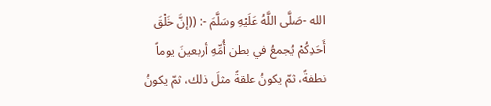الله -صَلَّى اللَّهُ عَلَيْهِ وسَلَّمَ -: ((إنَّ خَلْقَ أَحَدِكُمْ یُجمعُ في بطن أُمِّهِ أربعينَ يوماً نطفةً، ثمّ يكونُ علقةً مثلَ ذلك، ثمّ يكونُ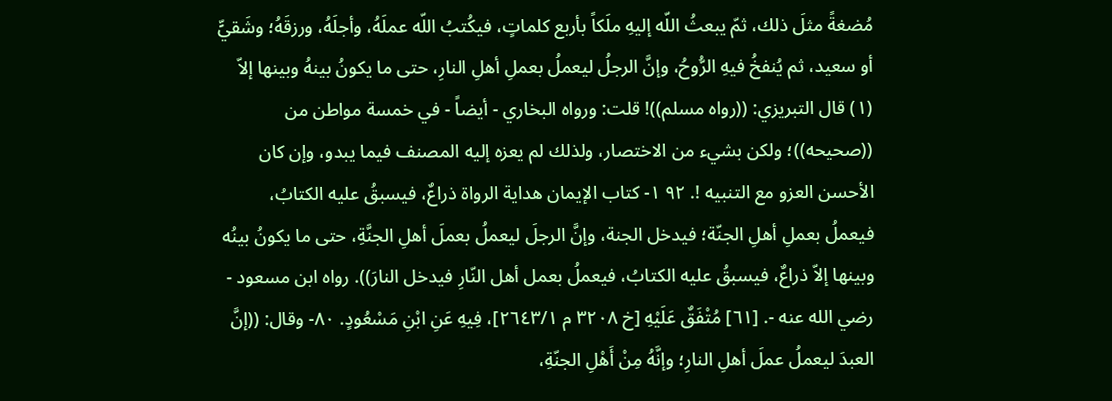مُضغةً مثلَ ذلك، ثمّ يبعثُ اللّه إليهِ ملَكاً بأربع كلماتٍ، فيكُتبُ اللّه عملَهُ، وأجلَهُ، ورزقَهُ؛ وشَقيٍّ أو سعيد، ثم يُنفخُ فيهِ الرُّوحُ، وإنَّ الرجلُ ليعملُ بعملِ أهلِ النارِ، حتى ما يكونُ بينهُ وبينها إلاّ (١) قال التبريزي: ((رواه مسلم))! قلت: ورواه البخاري - أيضاً - في خمسة مواطن من ((صحيحه))؛ ولكن بشيء من الاختصار، ولذلك لم يعزه إليه المصنف فيما يبدو، وإن كان الأحسن العزو مع التنبيه !. ٩٢ ١- كتاب الإيمان هداية الرواة ذراعٌ، فيسبقُ عليه الكتابُ، فيعملُ بعملِ أهلِ الجنّة؛ فيدخل الجنة، وإنَّ الرجلَ ليعملُ بعملَ أهلِ الجنَّةِ، حتى ما يكونُ بينُه وبينها إلاّ ذراعٌ، فيسبقُ عليه الكتابُ، فيعملُ بعمل أهل النّارِ فيدخل النارَ)). رواه ابن مسعود - رضي الله عنه -. [٦١] مُتْفَقٌ عَلَيْهِ [خ ٣٢٠٨ م ٢٦٤٣/١]، فِيهِ عَنِ ابْنِ مَسْعُودٍ. ٨٠- وقال: ((إنَّ العبدَ ليعملُ عملَ أهلِ النارِ؛ وإنَّهُ مِنْ أَهْلِ الجنّةِ،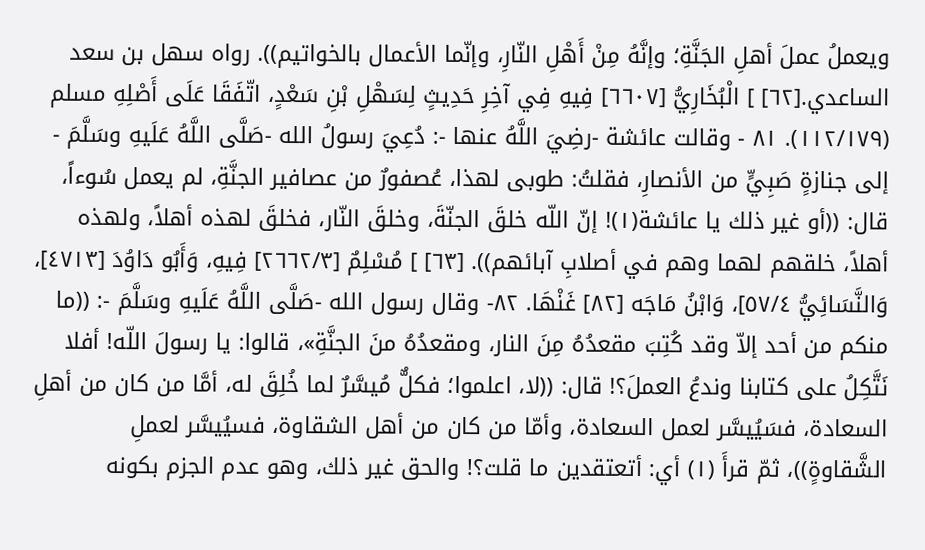ويعملُ عملَ أهلِ الجَنَّةِ؛ وإنَّهُ مِنْ أَهْلِ النّارِ، وإنّما الأعمال بالخواتيم)). رواه سهل بن سعد الساعدي.[٦٢] ] الْبُخَارِيُّ [٦٦٠٧] فِيهِ فِي آخِرِ حَدِيثٍ لِسَهْلِ بْنِ سَعْدٍ، اتّفَقَا عَلَى أَصْلِهِ مسلم (١١٢/١٧٩). ٨١ - وقالت عائشة -رضِيَ اللَّهُ عنها -: دُعِيَ رسولُ الله -صَلَّى اللَّهُ عَلَيهِ وسَلَّمَ - إلى جنازةٍ صَبِيٍّ من الأنصارِ، فقلتُ: طوبى لهذا، عُصفورٌ من عصافير الجنَّةِ، لم يعمل سُوءاً، قال: ((أو غير ذلك يا عائشة(١)! إنّ اللّه خلقَ الجنّةَ، وخلقَ النّار، فخلقَ لهذه أهلاً، ولهذه أهلاً، خلقهم لهما وهم في أصلابِ آبائهم)). [٦٣] ] مُسْلِمٌ [٢٦٦٢/٣] فِيهِ، وَأَبُو دَاوُدَ [٤٧١٣]، وَالنَّسَائِيُّ ٥٧/٤]، وَابْنُ مَاجَه [٨٢] غَنْهَا. ٨٢- وقال رسول الله -صَلَّى اللَّهُ عَلَيهِ وسَلَّمَ -: ((ما منكم من أحد إلاّ وقد كُتِبَ مقعدُهُ مِنَ النار، ومقعدُهُ منَ الجنَّةِ»، قالوا: يا رسولَ اللّه! أفلا نَتَّكِلُ على كتابنا وندعُ العملَ؟! قال: ((لا، اعلموا؛ فكلٌّ مُيسَّرٌ لما خُلِقَ له، أمَّا من كان من أهلِ السعادة، فسَيُيسَّر لعمل السعادة، وأمّا من كان من أهل الشقاوة، فسيُيسَّر لعملِ الشَّقاوةٍ))، ثمّ قرأَ (١) أي: أتعتقدين ما قلت؟! والحق غير ذلك، وهو عدم الجزم بكونه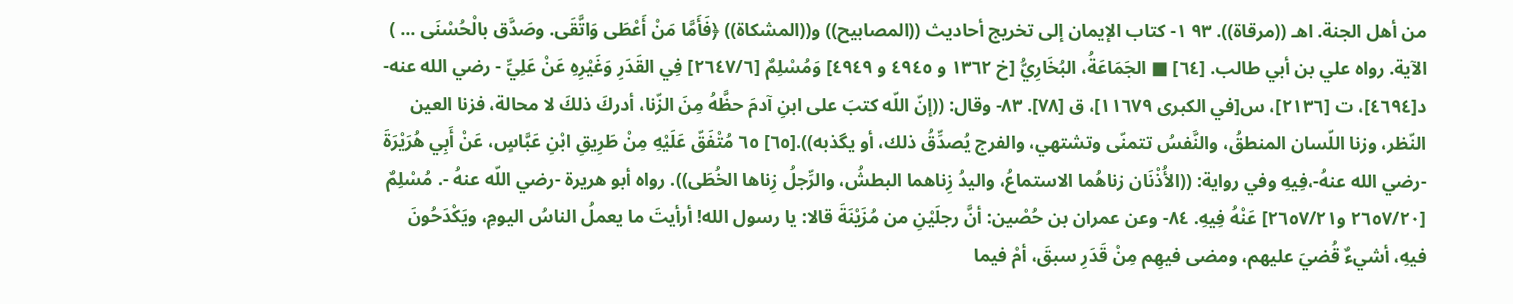من أهل الجنة. اهـ ((مرقاة)). ٩٣ ١- كتاب الإيمان إلى تخريج أحاديث ((المصابيح)) و((المشكاة)) ﴿فَأَمَّا مَنْ أَعْطَى وَاتَّقَى. وصَدَّق بالْحُسْنَى ... ) الآية. رواه علي بن أبي طالب. [٦٤] ■ الجَمَاعَةُ، البُخَارِيُّ [خ ١٣٦٢ و ٤٩٤٥ و ٤٩٤٩] وَمُسْلِمٌ [٢٦٤٧/٦] فِي القَدَرِ وَغَيْرِهِ عَنْ عَلِيِّ - رضي الله عنه- د[٤٦٩٤]، ت [٢١٣٦]، س[في الكبرى ١١٦٧٩]، ق [٧٨]. ٨٣- وقال: ((إنّ اللّه كتبَ على ابنِ آدمَ حظَّهُ مِنَ الزّنا، أدركَ ذلكَ لا محالة، فزنا العين النّظر، وزنا اللّسان المنطقُ، والنَّفسُ تتمنّى وتشتهي، والفرج يُصدِّقُ ذلك، أو یگذبه)).[٦٥] ٦٥ مُتْفَقّ عَلَيْهِ مِنْ طَرِيقِ ابْنِ عَبَّاسٍ، عَنْ أَبِي هُرَيْرَةَ -رضي الله عنهُ-،فِيهِ وفي رواية: ((الأُذْنَان زناهُما الاستماعُ، واليدُ زِناهما البطشُ، والرِّجلُ زِناها الخُطَى)). رواه أبو هريرة -رضي اللّه عنهُ -. مُسْلِمٌ [٢٦٥٧/٢٠ و٢٦٥٧/٢١] عَنْهُ فِيهِ. ٨٤- وعن عمران بن حُصْين: أنَّ رجلَيْنِ من مُزَيْنَةَ قالا: يا رسول الله! أرأيتَ ما يعملُ الناسُ اليومِ، ويَكْدَحُونَ فيهِ، أشيءٌ قُضيَ عليهم، ومضى فيهِم مِنْ قَدَرِ سبقَ، أمْ فيما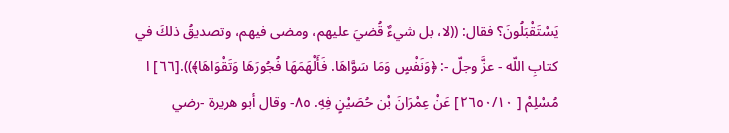يَسْتَقْبَلُونَ؟ فقال: ((لا، بل شيءٌ قُضيَ عليهم، ومضى فيهم، وتصديقُ ذلكَ في كتابِ اللّه - عزَّ وجلّ -: ﴿وَنَفْسٍ وَمَا سَوَّاهَا. فَأَلْهَمَهَا فُجُورَهَا وَتَقْوَاهَا﴾)).[٦٦] ا مُسْلِمْ [ ٢٦٥٠/١٠] عَنْ عِمْرَانَ بْن حُصَیْنٍ فِهِ. ٨٥- وقال أبو هريرة -رضي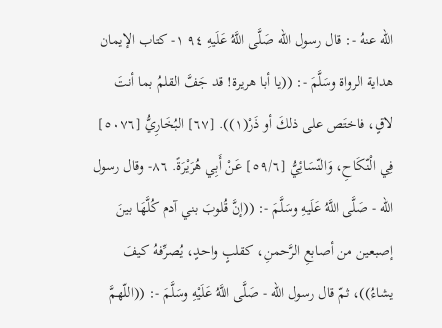اللّه عنهُ -: قال رسول اللّه صَلَّى اللَّهُ عَلَيهِ ٩٤ ١- كتاب الإيمان هداية الرواة وسَلَّمَ -: ((يا أبا هريرة! قد جَفَّ القلمُ بما أنتَ لاقٍ، فاختَص على ذلكَ أو ذَرْ(١)). [٦٧] البُخَارِيُّ [٥٠٧٦] فِي الْنّكَاحِ، وَالنّسَائِيُّ [٥٩/٦] عَنْ أَبِي هُرَيْرَةً. ٨٦- وقال رسول اللّه - صَلَّى اللَّهُ عَلَيهِ وسَلَّمَ -: ((إنَّ قُلوبَ بني آدم كُلَّهَا بينَ إصبعين من أصابعِ الرَّحمنِ، كقلبٍ واحدٍ، يُصرِّفهُ كيفَ يشاءُ))، ثمّ قال رسول الله - صَلَّى اللَّهُ عَلَيْهِ وسَلَّمَ -: ((اللّهمَّ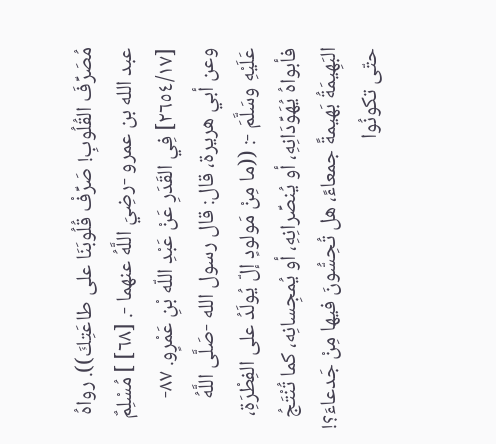مُصَرِّفَ القُلُوبِ! صَرِّفْ قُلُوبَنَا على طاعَتِكَ)). رواهُ عبد الله بن عمرو -رضِيَ اللَّهُ عنهما -. [٦٨] ] مُسْلِمٌ [٢٦٥٤/١٧] فِي القَدَرِ عَنْ عَبْدِ اللّه بْنِ عَمْرٍو. ٨٧- وعن أبي هريرة، قال: قال رسول الله -صَلَّى اللَّهُ عَلَيْهِ وسَلَّمَ -: ((ما مِنْ مَولودٍ إلّ يُولَدُ على الفِطْرَةِ، فأبواهُ يُهَوِّدَانِهِ، أو يُنصِّرانِهِ، أو يُمجِسانِه، كما تُنْتَجُ البَهِيمَةُ بَهيمةً جمعاءً، هل تُحِسُّونَ فيها مِنْ جَدعاءَ؟! حتّى تكونُوا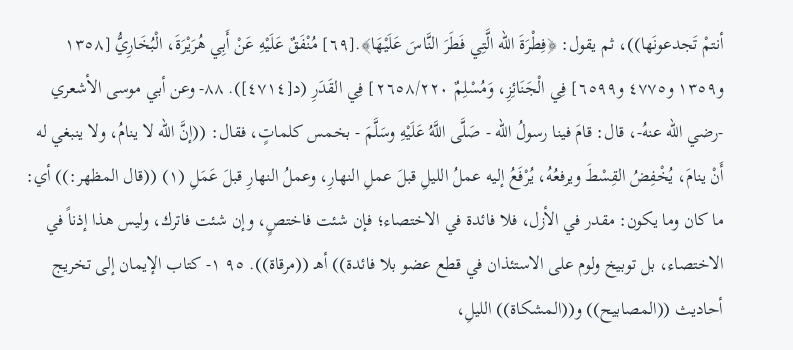أنتمْ تَجدعونَها))، ثم يقول: ﴿فِطْرَةَ اللّه الَّتِي فَطَرَ النَّاسَ عَلَيْهَا﴾.[٦٩] مُنْفَقٌ عَلَيْهِ عَنْ أَبِي هُرَيْرَةَ، الْبُخَارِيُّ [١٣٥٨ و١٣٥٩ و٤٧٧٥ و٦٥٩٩] فِي الْجَنَائِزِ، وَمُسْلِمٌ ٢٦٥٨/٢٢٠] فِي القَدَرِ (د[٤٧١٤]). ٨٨- وعن أبي موسى الأشعري -رضي اللّه عنهُ-، قال: قامَ فينا رسولُ الله - صَلَّى اللَّهُ عَلَيْهِ وسَلَّمَ - بخمس كلماتٍ، فقال: ((إنَّ اللّه لا ينامُ، ولا ينبغي له أَنْ ينامَ، يُخْفِضُ القِسْطَ ويرفعُهُ، يُرْفَعُ إليه عملُ الليلِ قبلَ عملِ النهارِ، وعملُ النهارِ قبلَ عَمَلِ (١) ((قال المظهر:)) أي: ما كان وما يكون: مقدر في الأزل، فلا فائدة في الاختصاء؛ فإن شئت فاختصٍ، وإن شئت فاترك، وليس هذا إذناً في الاختصاء، بل توبيخ ولوم على الاستئذان في قطع عضو بلا فائدة)) أهـ ((مرقاة)). ٩٥ ١- كتاب الإيمان إلى تخريج أحاديث ((المصابيح)) و((المشكاة)) الليلِ،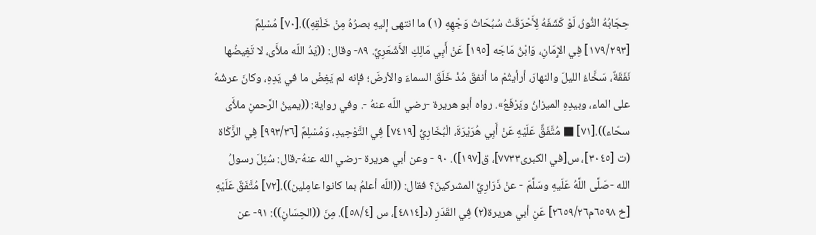حِجَابُهُ النُّورُ، لَوْ كَشَفَهُ لِأَحْرَقَتْ سُبُحَاتُ وَجْهِهِ (١) ما انتهى إليهِ بصرُهُ مِنْ خَلْقِهِ)).[٧٠] مُسْلِمٌ [١٧٩/٢٩٣] فِي الإِمَانِ، وَابْنُ مَاجَه [١٩٥] عَنْ أَبِي مَالِكِ الأَشْعَرِيِّ. ٨٩- وقال: ((يَدُ اللّه ملأَى، لا تَغِيضُها نَفَقَةٌ، سَخَّاءُ الليلَ والنهارَ، أرأيتُمْ ما أنفقَ مُذْ خَلَقَ السماءَ والأرضَ؛ فإنه لم يَغِضْ ما في يَدِهِ، وكانَ عرشُهُ على الماء، وبيدِهِ الميزانُ ويَرْفَعُ». رواه أبو هريرة -رضي اللّه عنهُ -. وفي رواية: ((يمينُ الرَّحمنِ ملأَى سحّاء)).[٧١] ■ مُتَّفَقٌّ عَلَيْهِ عَنْ أَبِي هُرَيْرَةَ، الْبُخَارِيُّ [٧٤١٩] فِي التَّوْحِيدِ، وَمُسْلِمٌ [٩٩٣/٣٦] فِي الزَّكْاة (ت [٣٠٤٥]، س[في الكبرى٧٧٣٣]، ق[١٩٧]). ٩٠ - وعن أبي هريرة -رضي الله عنهُ-،قال: سُئِلَ رسولُ الله -صَلَّى اللَّهُ عَلَيهِ وسَلَّمَ - عنْ ذَرَارِيِّ المشركينَ؟ فقال: ((اللّه أعلمُ بما كانوا عامِلين)).[٧٢] مُتَّفَقٌ عَلَيْهِ [خ ٦٥٩٨م٢٦٥٩/٢٦] عَنِ أبي هريرة(٢) فِي القَدَرِ (د[٤٨١٤]، س [٥٨/٤]). مِنَ ((الحِسَانِ)): ٩١- عن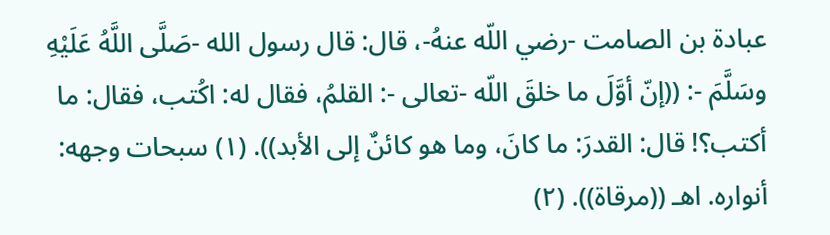عبادة بن الصامت -رضي اللّه عنهُ-، قال: قال رسول الله -صَلَّى اللَّهُ عَلَيْهِ وسَلَّمَ -: ((إنّ أوَّلَ ما خلقَ اللّه -تعالى -: القلمُ، فقال له: اكُتب، فقال: ما أكتب؟! قال: القدرَ: ما كانَ، وما هو كائنٌ إلى الأبد)). (١) سبحات وجهه: أنواره. اهـ ((مرقاة)). (٢)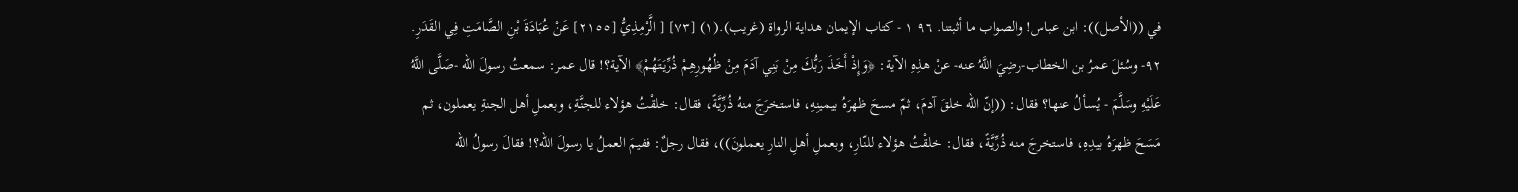في ((الأصل)): ابن عباس! والصواب ما أثبتنا. ٩٦ ١ - كتاب الإيمان هداية الرواة (غريب).(١) [٧٣] [ الَّرْمِذِيُّ [٢١٥٥] عَنْ عُبَادَةَ بْنِ الصَّامَتِ فِي القَدَرِ. ٩٢- وسُئلَ عمرُ بن الخطاب-رضِيَ اللَّهُ عنه- عنْ هذِهِ الآية: ﴿وَإِذْ أَخَذَ رَبُّكَ مِنْ بَنِي آدَمَ مِنْ ظُهُورِهِمْ ذُرِّيَتَهُمْ﴾ الآية؟! قال عمر: سمعتُ رسولَ الله -صَلَّى اللَّهُ عَلَيْهِ وسَلَّمَ - يُسألُ عنها؟ فقال: ((إنّ اللّه خلقَ آدمَ، ثمّ مسحَ ظهرَهُ بیمینِهِ، فاستخرَجَ منهُ ذُرِّيَّةً، فقال: خلقْتُ هؤلاء للجنَّةِ، وبعملِ أهل الجنةِ يعملون، ثم مَسَحَ ظهرَهُ بيدِهِ، فاستخرجَ منه ذُرِّيَّةً، فقال: خلقْتُ هؤلاء للنّارِ، وبعملِ أهلِ النارِ يعملونَ))، فقال رجلٌ: ففيمَ العملُ يا رسولَ اللّه؟! فقالَ رسولُ الله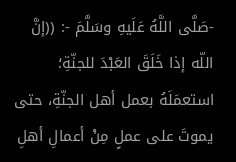-صَلَّى اللَّهُ عَلَيهِ وسَلَّمَ -: ((إنَّ اللّه إذا خَلَقَ العَبْدَ للجنّةِ؛ استعمَلَهُ بعمل أهل الجنّةِ، حتى يموتَ على عملٍ مِنْ أعمالِ أهلِ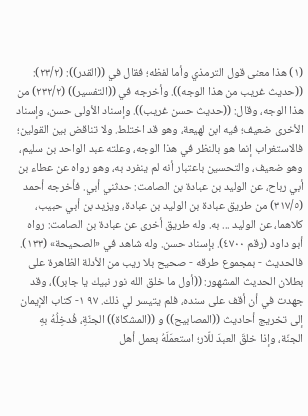(١) هذا معنى قول الترمذي وأما لفظه؛ فقال في ((القدر)): (٢٣/٢): ((حديث غريب من هذا الوجه)). وأخرجه في ((التفسير)) (٢٣٢/٢) من هذا الوجه، وقال: ((حديث حسن غريب)). وإسناد الأولى حسن، وإسناد الأخرى ضعيف؛ فيه ابن لهيعة، وهو قد اختلط. ولا تناقض بين القولين؛ فالاستغراب إنما هو بالنظر في هذا الوجه، وعلته عبد الواحد بن سليم، وهو ضعيف، والتحسين باعتبار أنه لم ينفرد به، وهو رواه عن عطاء بن أبي رباح، عن الوليد بن عبادة بن الصامت: حدثني أبي. فأخرجه أحمد (٣١٧/٥) من طريق عبادة بن الوليد بن عبادة، ويزيد بن أبي حبيب، كلاهما، عن الوليد ... به. وله طريق أخرى عن عبادة بن الصامت: رواه أبو داود (رقم ٤٧٠٠). بإسناد حسن. وله شاهد في «الصحيحة» (١٣٣). فالحديث - بمجموع طرقه - صحيح بلا ريب من الأدلة الظاهرة على بطلان الحديث المشهور: ((أول ما خلق الله نور نبيك يا جابر))، وقد جهدت في أن أقف على سنده، فلم يتيسر لي ذلك. ٩٧ ١- کتاب الإيمان إلى تخريج أحاديث ((المصابيح)) و ((المشكاة)) الجنّةِ، فُدخِلُهُ بهِ الجنّة، وإذا خلقَ العبدَ للّار؛ استعمَلَهُ بعمل أهل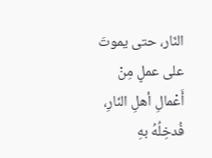النّار، حتى يموتَ على عملٍ مِنْ أَعْمالِ أهلِ النّارِ، فُدخِلُهُ بهِ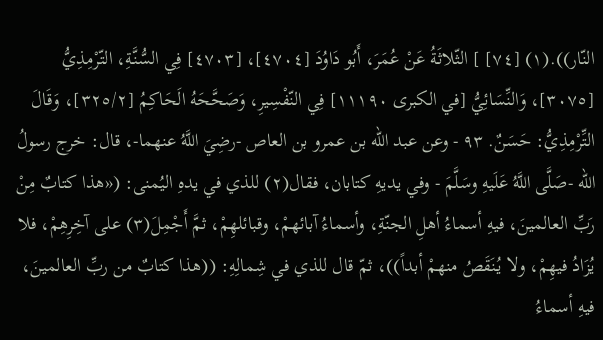النّار)).(١) [٧٤] ] الثّلاثَةُ عَنْ عُمَرَ، أَبُو دَاوُدَ [٤٧٠٤]، [٤٧٠٣] فِي السُّنَّةِ، التّرْمِذِيُّ [٣٠٧٥]، وَالنِّسَائِيُّ [في الكبرى ١١١٩٠] فِي النّفْسِيرِ، وَصَحَّحَهُ الَحَاكِمُ [٣٢٥/٢]، وَقَالَ التِّرْمِذِيُّ: حَسَنٌ. ٩٣ - وعن عبد الله بن عمرو بن العاص -رضِيَ اللَّهُ عنهما-، قال: خرج رسولُ الله -صَلَّى اللَّهُ عَلَيهِ وسَلَّمَ - وفي يديهِ كتابان، فقال(٢) للذي في يدهِ اليُمنى: («هذا كتابٌ مِنْ رَبِّ العالمينَ، فيهِ أسماءُ أهلِ الجنّةِ، وأسماءُ آبائهمْ، وقبائلهِمْ، ثمَّ أَجْمِلَ(٣) على آخِرِهِمْ، فلا يُزَادُ فيهِمْ، ولا يُنَقَصُ منهمْ أبداً))، ثمّ قال للذي في شِمالِهِ: ((هذا كتابٌ من ربِّ العالمينَ، فيهِ أسماءُ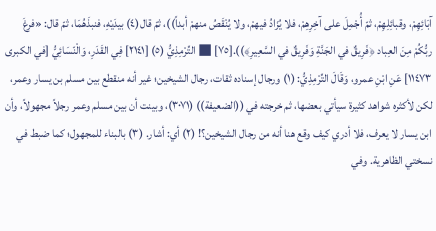آبَائِهِمْ، وقبائِلِهِمْ، ثمّ أُجْمِلَ على آخِرِهِمْ، فلا يُزَادُ فيهمْ، ولا يُنْقَصُ منهمْ أبداً))، ثمّ قال(٤) بيدَيْهِ، فنبذَهُمَا، ثمّ قال: «فرغَ ربُّكُمْ مِنَ العِباد ﴿فَرِيقٌ في الجَنَّةِ وَفَرِيقٌ في السَّعِيرِ﴾)).[٧٥] ■ التِّرْمِذِيُّ (٥) [٢١٤١] فِي القَدَرِ، وَالْنّسَائِيُّ [في الكبرى ١١٤٧٣] عَنِ ابْنِ عمرو، وَقَالَ التِّرْمِذِيُّ: (١) ورجال إسناده ثقات، رجال الشيخين؛ غير أنه منقطع بين مسلم بن يسار وعمر، لكن لأكثره شواهد كثيرة سيأتي بعضها، ثم خرجته في ((الضعيفة)) (٣٠٧١)، وبينت أن بين مسلم وعمر رجلاً مجهولاً، وأن ابن يسار لا يعرف، فلا أدري كيف وقع هنا أنه من رجال الشيخين؟! (٢) أي: أشار. (٣) بالبناء للمجهول؛ كما ضبط في نسختي الظاهرية. وفي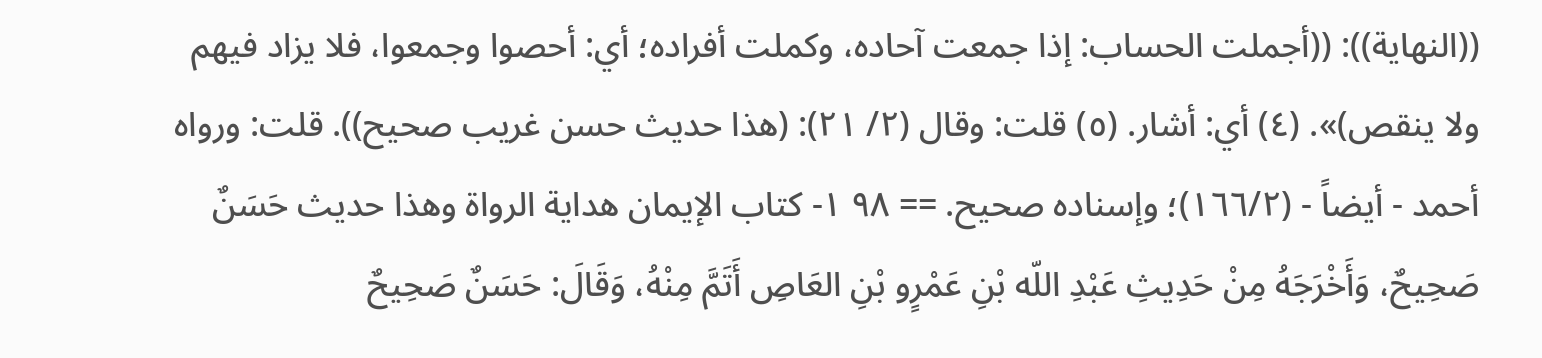((النهاية)): ((أجملت الحساب: إذا جمعت آحاده، وكملت أفراده؛ أي: أحصوا وجمعوا، فلا يزاد فيهم ولا ینقص)». (٤) أي: أشار. (٥) قلت: وقال (٢/ ٢١): (هذا حديث حسن غريب صحيح)). قلت: ورواه أحمد - أيضاً - (١٦٦/٢)؛ وإسناده صحيح. == ٩٨ ١- كتاب الإيمان هداية الرواة وهذا حديث حَسَنٌ صَحِيحٌ، وَأَخْرَجَهُ مِنْ حَدِيثِ عَبْدِ اللّه بْنِ عَمْرٍو بْنِ العَاصِ أَتَمَّ مِنْهُ، وَقَالَ: حَسَنٌ صَحِيحٌ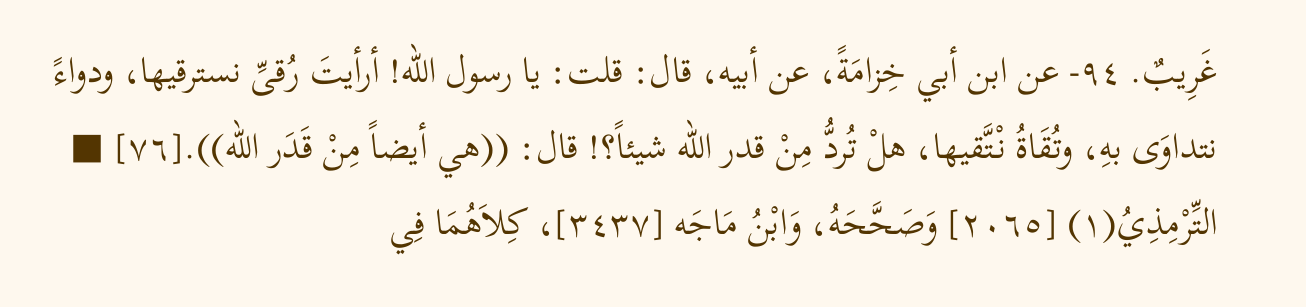غَرِيبٌ. ٩٤- عن ابن أبي خِزامَةً، عن أبيه، قال: قلت: يا رسول الله! أرأيتَ رُقىِّ نسترقيها، ودواءً نتداوَى بهِ، وتُقَاةُ نْتَّقيها، هلْ تُردُّ مِنْ قدر اللّه شيئاً؟! قال: ((هي أيضاً مِنْ قَدَر اللّه)).[٧٦] ■ التِّرْمِذِيُ(١) [٢٠٦٥] وَصَحَّحَهُ، وَابْنُ مَاجَه [٣٤٣٧]، كِلاَهُمَا فِي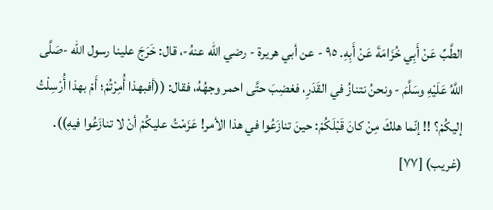الطَّبِّ عَنْ أَبِي خُزَامَةَ عَنْ أَبِهِ. ٩٥ - عن أبي هريرة - رضي اللّه عنهُ-، قال: خَرَجَ علينا رسول الله -صَلَّى اللَّهُ عَلَيْهِ وسَلَّمَ - ونحنُ نتنازُ في القَدَرِ، فغضِبَ حتَّى احمر وجهُهُ، فقال: ((أفبهذا أُمِرْتُمْ؛ أَمْ بهذا أُرْسِلْتُ إليكُمْ؟ !! إنّما هلكَ مِنْ كانَ قَبْلَكُمْ: حينَ تنازَعُوا في هذا الأمر! عَزَمْتُ عليكُمْ أنْ لا تنازَعُوا فیهِ)). (غريب) [٧٧]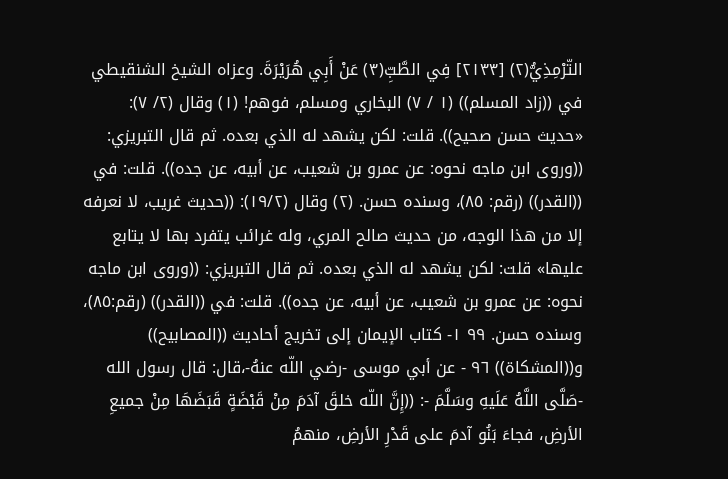التّرْمِذِيُّ(٢) [٢١٣٣] فِي الطَّبِّ(٣) عَنْ أَبِي هُرَيْرَةَ. وعزاه الشيخ الشنقيطي في ((زاد المسلم)) (١ / ٧) البخاري ومسلم، فوهم! (١) وقال (٢/ ٧): «حديث حسن صحيح)). قلت: لکن یشهد له الذي بعده. ثم قال التبريزي: ((وروى ابن ماجه نحوه: عن عمرو بن شعيب، عن أبيه، عن جده)). قلت: في ((القدر)) (رقم: ٨٥)، وسنده حسن. (٢) وقال (١٩/٢): ((حديث غريب، لا نعرفه إلا من هذا الوجه، من حديث صالح المري، وله غرائب یتفرد بها لا يتابع عليها» قلت: لکن یشهد له الذي بعده. ثم قال التبريزي: ((وروى ابن ماجه نحوه: عن عمرو بن شعيب، عن أبيه، عن جده)). قلت: في ((القدر)) (رقم:٨٥)، وسنده حسن. ٩٩ ١- کتاب الإيمان إلى تخريج أحاديث ((المصابيح)) و((المشكاة)) ٩٦ - عن أبي موسى -رضي اللّه عنهُ-،قال: قال رسول الله -صَلَّى اللَّهُ عَلَيهِ وسَلَّمَ -: ((إِنَّ اللّه خلقَ آدَمَ مِنْ قَبْضَةٍ قَبَضَهَا مِنْ جميعِ الأرضِ، فجاءَ بَنُو آدمَ على قَدْرِ الأرضِ، منهمُ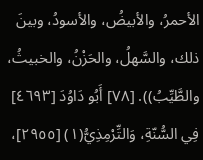الأحمرُ، والأبيضُ، والأسودُ، وبينَ ذلك، والسَّهلُ، والحَزْنُ، والخبيثُ، والطَّيِّبُ)). [٧٨] أَبُو دَاوُدَ [٤٦٩٣] فِي السُّنّةِ، وَالتِّرْمِذِيُّ(١) [٢٩٥٥]،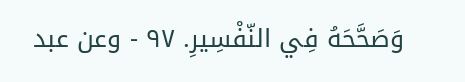وَصَحَّحَهُ فِي النّفْسِيرِ. ٩٧ - وعن عبد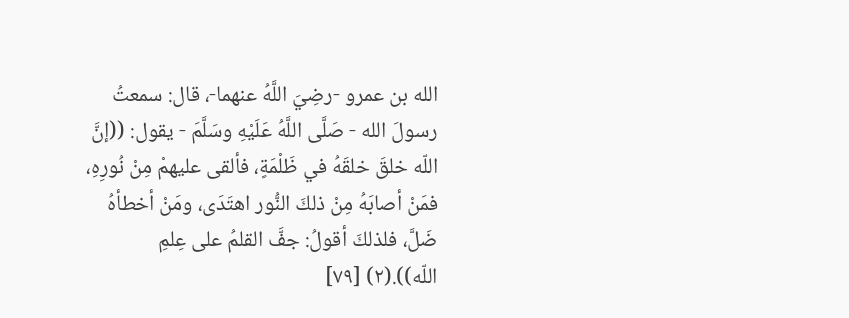الله بن عمرو -رضِيَ اللَّهُ عنهما-، قال: سمعتُ رسولَ الله - صَلَّى اللَّهُ عَلَيْهِ وسَلَّمَ - يقول: ((إنَّ اللّه خلقَ خلقَهُ في ظَلْمَةٍ، فألقى عليهمْ مِنْ نُورِهِ، فمَنْ أصابَهُ مِنْ ذلكَ النُّور اهتَدَى، ومَنْ أخطأهُ ضَلَّ، فلذلكَ أقولُ: جفَّ القلمُ على عِلمِ اللّه)).(٢) [٧٩]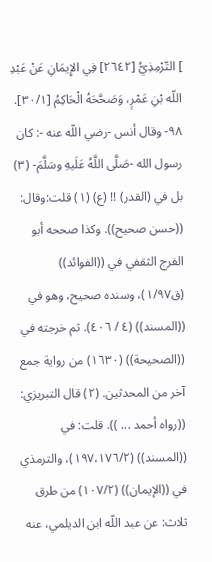] التّرْمِذِيُّ [٢٦٤٢] فِي الإِيمَانِ عَنْ عَبْدِ اللّه بْنِ عَمْرٍ، وَصَحَّحَهُ الْحَاكِمُ [٣٠/١]. ٩٨- وقال أنس -رضي اللّه عنه -: كان رسول الله -صَلَّى اللَّهُ عَلَيهِ وسَلَّمَ- (٣) بل في (القدر) !! (ع) (١) قلت:وقال: ((حسن صحيح)). وكذا صححه أبو الفرج الثقفي في ((الفوائد)) (ق١/٩٧)، وسنده صحيح، وهو في ((المسند)) (٤ / ٤٠٦). ثم خرجته في ((الصحيحة)) (١٦٣٠) من رواية جمع آخر من المحدثين. (٢) قال التبريزي: ((رواه أحمد ... )). قلت: في ((المسند)) (١٩٧،١٧٦/٢)، والترمذي في ((الإيمان)) (١٠٧/٢) من طرق ثلاث: عن عبد اللّه ابن الديلمي، عنه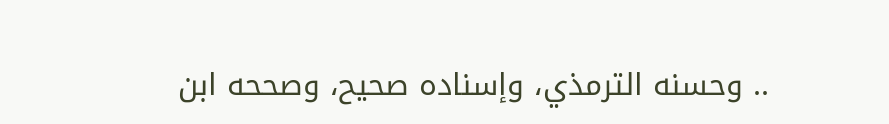.. وحسنه الترمذي، وإسناده صحيح، وصححه ابن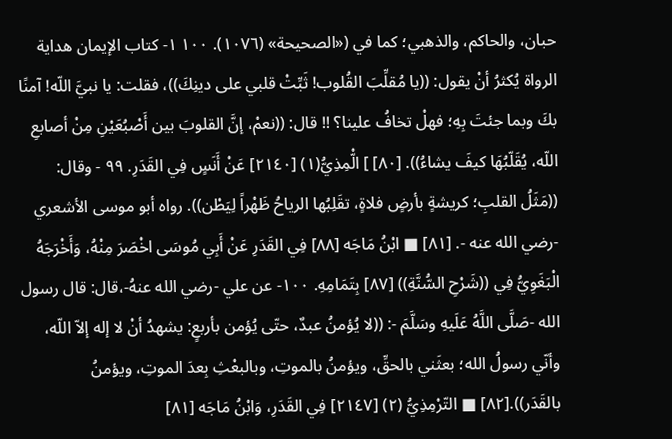حبان، والحاكم، والذهبي؛ كما في («الصحيحة» (١٠٧٦). ١٠٠ ١- کتاب الإيمان هداية الرواة يُكثرُ أنْ يقول: ((يا مُقلِّبَ القُلوب! ثَبِّتْ قلبي على دينِكَ))، فقلت: يا نبيَّ اللّه! آمنًا بكَ وبما جئتَ بِهِ؛ فهلْ تخافُ علينا؟ !! قال: ((نعمْ، إنَّ القلوبَ بين أَصْبُعَيْنِ مِنْ أصابعِ اللّه، يُقَلّبُهَا كيفَ يشاءُ)). [٨٠] ] الّْمِذِيُّ(١) [٢١٤٠] عَنْ أَنَسٍ فِي القَدَرِ. ٩٩ - وقال: ((مَثَلُ القلبِ؛ كريشةٍ بأرضٍ فلاةٍ، تقَلِبُها الرياحُ ظَهْراً لِيَطْن)). رواه أبو موسى الأشعري -رضي الله عنه -. [٨١] ■ ابْنُ مَاجَه [٨٨] فِي القَدَرِ عَنْ أَبِي مُوسَى اخْصَرَ مِنْهُ، وَأَخْرَجَهُ الْبَغَوِيُّ فِي ((شَرْحِ السُّنَّةِ)) [٨٧] بِتَمَامِهِ. ١٠٠- عن علي -رضي الله عنهُ-،قال: قال رسول الله -صَلَّى اللَّهُ عَلَيهِ وسَلَّمَ -: ((لا يُؤمنُ عبدٌ، حتّى يُؤمن بأربعٍ: يشهدُ أنْ لا إله إلاّ اللّه، وأنّي رسولُ الله؛ بعثَني بالحقِّ، ويؤمنُ بالموتِ، وبالبعْثِ بِعدَ الموتِ، ويؤمنُ بالقَدَر)).[٨٢] ■ التّرْمِذِيُّ (٢) [٢١٤٧] فِي القَدَرِ، وَابْنُ مَاجَه [٨١]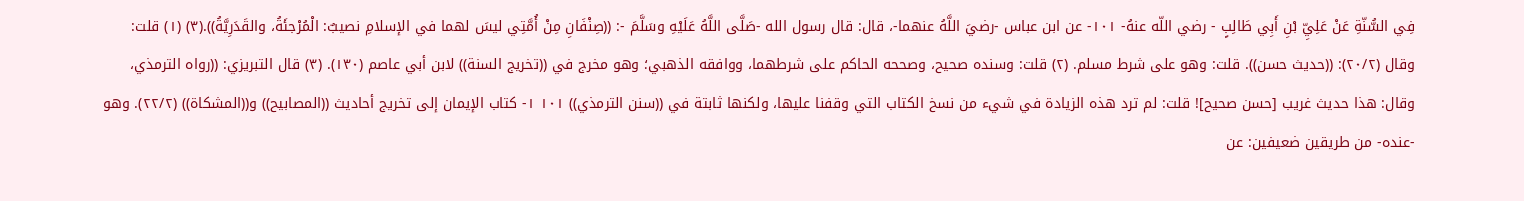فِي السُّنّةِ عَنْ عَلِيِّ بْنِ أَبِي طَالِبٍ - رضي اللّه عنهُ- ١٠١- عن ابن عباس -رضيَ اللَّهُ عنهما-، قال: قال رسول الله -صَلَّى اللَّهُ عَلَيْهِ وسَلَّمَ -: ((صِنْفَانِ مِنْ أُمَّتِي ليسَ لهما في الإسلامِ نصيبٌ: الْمُرْجئَةُ، والقَدَرِيَّةُ)).(٣) (١) قلت: وقال (٢٠/٢): ((حديث حسن)). قلت: وهو على شرط مسلم. (٢) قلت: وسنده صحيح، وصححه الحاكم على شرطهما، ووافقه الذهبي؛ وهو مخرج في ((تخريج السنة)) لابن أبي عاصم (١٣٠). (٣) قال التبريزي: ((رواه الترمذي، وقال: هذا حديث غريب [حسن صحيح]! قلت: لم ترد هذه الزيادة في شيء من نسخ الكتاب التي وقفنا عليها، ولكنها ثابتة في ((سنن الترمذي)) ١٠١ ١- كتاب الإيمان إلى تخريج أحاديث ((المصابيح)) و((المشكاة)) (٢٢/٢). وهو -عنده- من طريقين ضعيفين: عن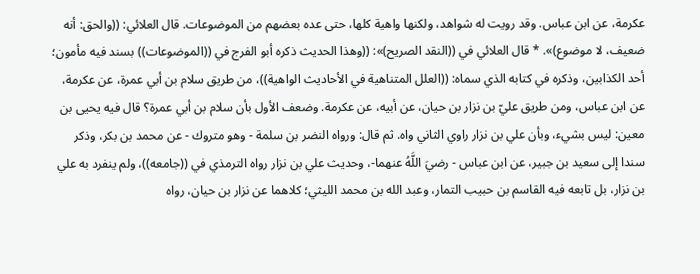عكرمة، عن ابن عباس. وقد رويت له شواهد، ولكنها واهية كلها، حتى عده بعضهم من الموضوعات. قال العلائي: ((والحق: أنه ضعيف، لا موضوع)». * قال العلائي في ((النقد الصريح)»: ((وهذا الحديث ذكره أبو الفرج في ((الموضوعات)) بسند فيه مأمون؛ أحد الكذابين، وذكره في كتابه الذي سماه: ((العلل المتناهية في الأحاديث الواهية))، من طريق سلام بن أبي عمرة، عن عكرمة، عن ابن عباس، ومن طريق عليّ بن نزار بن حيان، عن أبيه، عن عكرمة. وضعف الأول بأن سلام بن أبي عمرة؟ قال فيه يحيى بن معين: ليس بشيء، وبأن علي بن نزار راوي الثاني واه. ثم قال: ورواه النضر بن سلمة - وهو متروك - عن محمد بن بكر، وذكر سندا إلى سعيد بن جبير، عن ابن عباس - رضيَ اللَّهُ عنهما-، وحديث علي بن نزار رواه الترمذي في ((جامعه))، ولم ينفرد به علي بن نزار، بل تابعه فيه القاسم بن حبيب التمار، وعبد الله بن محمد الليثي؛ كلاهما عن نزار بن حيان، رواه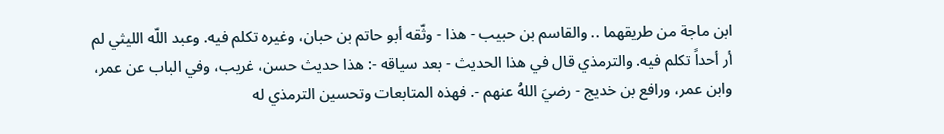ابن ماجة من طريقهما .. والقاسم بن حبيب - هذا - وثّقه أبو حاتم بن حبان، وغيره تكلم فيه. وعبد اللّه الليثي لم أر أحداً تكلم فيه. والترمذي قال في هذا الحديث - بعد سياقه -: هذا حديث حسن، غريب، وفي الباب عن عمر، وابن عمر، ورافع بن خديج - رضيَ اللهُ عنهم -. فهذه المتابعات وتحسين الترمذي له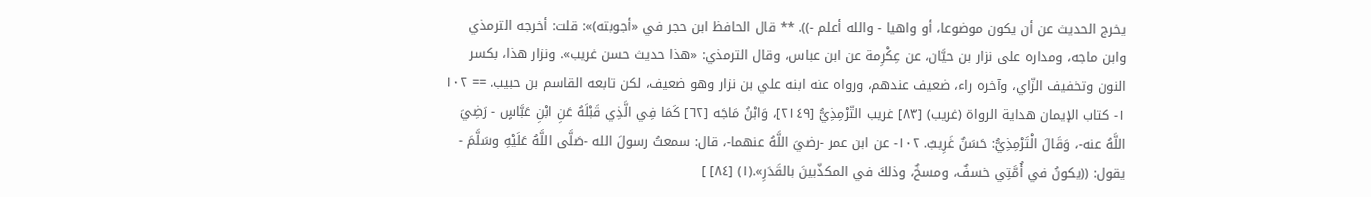يخرج الحديث عن أن يكون موضوعا، أو واهيا - والله أعلم -)). ** قال الحافظ ابن حجر في «أجوبته)»: قلت: أخرجه الترمذي وابن ماجه، ومداره على نزار بن حيَّان، عن عِكْرِمة عن ابن عباس، وقال الترمذي: «هذا حدیث حسن غریب». ونزار هذا، بكسر النون وتخفيف الزّاي، وآخره راء، ضعيف عندهم، ورواه عنه ابنه علي بن نزار وهو ضعيف، لكن تابعه القاسم بن حبيب. == ١٠٢ ١- کتاب الإيمان هداية الرواة (غريب) [٨٣] غريب التّرْمِذِيُّ [٢١٤٩]، وَابْنُ مَاجَه [٦٢] كَمَا فِي الَّذِي قَبْلَهُ عَنِ ابْنِ عَبَّاسٍ - رَضِيَ اللَّهُ عنه-، وَقَالَ الْتَرْمِذِيُّ: حَسَنٌ غَرِيبٌ. ١٠٢- عن ابن عمر -رضيَ اللَّهُ عنهما-، قال: سمعتُ رسولَ الله -صَلَّى اللَّهُ عَلَيْهِ وسَلَّمَ - يقول: ((يكونُ في أُمَّتِي خسفٌ، ومسخٌ، وذلكَ في المكذّبينَ بالقَدَرِ».(١) [٨٤] ]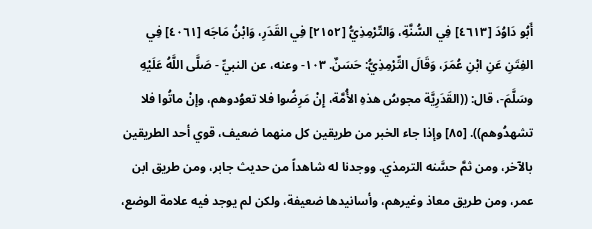أَبُو دَاوُدَ [٤٦١٣] فِي السُّنَّةِ، وَالتّرْمِذِيُّ [٢١٥٢] فِي القَدَرِ، وَابْنُ مَاجَه [٤٠٦١] فِي الفِتَنِ عَنِ ابْنِ عُمَرَ، وَقَالَ التِّرْمِذِيُّ: حَسَنٌ. ١٠٣- وعنه، عن النبيِّ - صَلَّى اللَّهُ عَلَيْهِ وسَلَّمَ-، قال: ((القَدَرِيَّة مجوسُ هذهِ الأُمَّة، إِنْ مَرِضُوا فلا تعوُدوهم، وإنْ ماتُوا فلا تشهدُوهم)). [٨٥] وإذا جاء الخبر من طريقين كل منهما ضعيف، قوي أحد الطريقين بالآخر، ومن ثمَّ حسَّنه الترمذي. ووجدنا له شاهداً من حديث جابر، ومن طريق ابن عمر، ومن طريق معاذ وغيرهم، وأسانيدها ضعيفة، ولكن لم يوجد فيه علامة الوضع،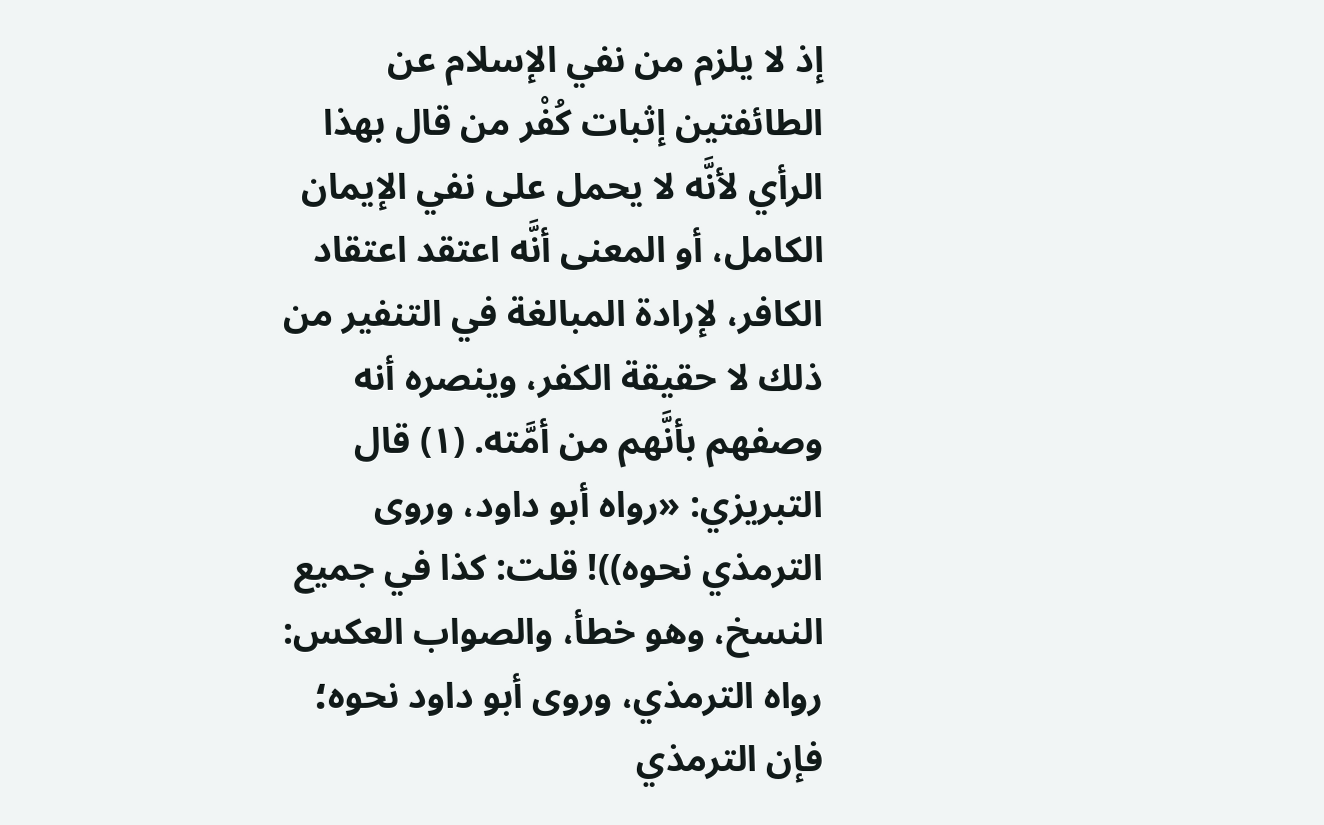إذ لا يلزم من نفي الإسلام عن الطائفتين إثبات كُفْر من قال بهذا الرأي لأنَّه لا يحمل على نفي الإيمان الكامل، أو المعنى أنَّه اعتقد اعتقاد الكافر، لإرادة المبالغة في التنفير من ذلك لا حقيقة الكفر، وينصره أنه وصفهم بأنَّهم من أمَّته. (١) قال التبريزي: «رواه أبو داود، وروى الترمذي نحوه))! قلت: كذا في جميع النسخ، وهو خطأ، والصواب العكس: رواه الترمذي، وروى أبو داود نحوه؛ فإن الترمذي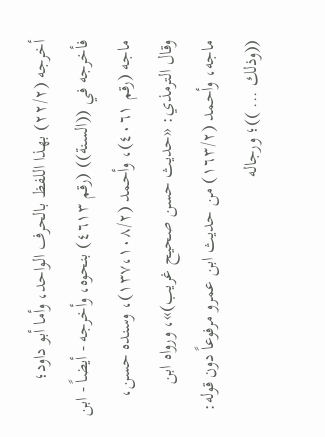أخرجه (٢٢/٢) بهذا اللفظ بالحرف الواحد، وأما أبو داود؛ فأخرجه في ((السنة)) (رقم ٤٦١٣) بنحوه، وأخرجه - أيضاً - ابن ماجه (رقم ٤٠٦١)، وأحمد (١٣٧،١٠٨/٢)، وسنده حسن، وقال الترمذي: «حديث حسن صحيح غريب)»، ورواه ابن ماجه، وأحمد (١٦٣/٢) من حديث ابن عمرو مرفوعاً دون قوله: ((وذلك ... ))؛ ورجاله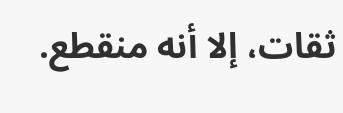ثقات، إلا أنه منقطع.